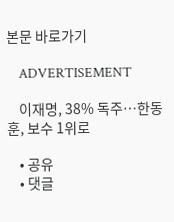본문 바로가기

    ADVERTISEMENT

    이재명, 38% 독주…한동훈, 보수 1위로

    • 공유
    • 댓글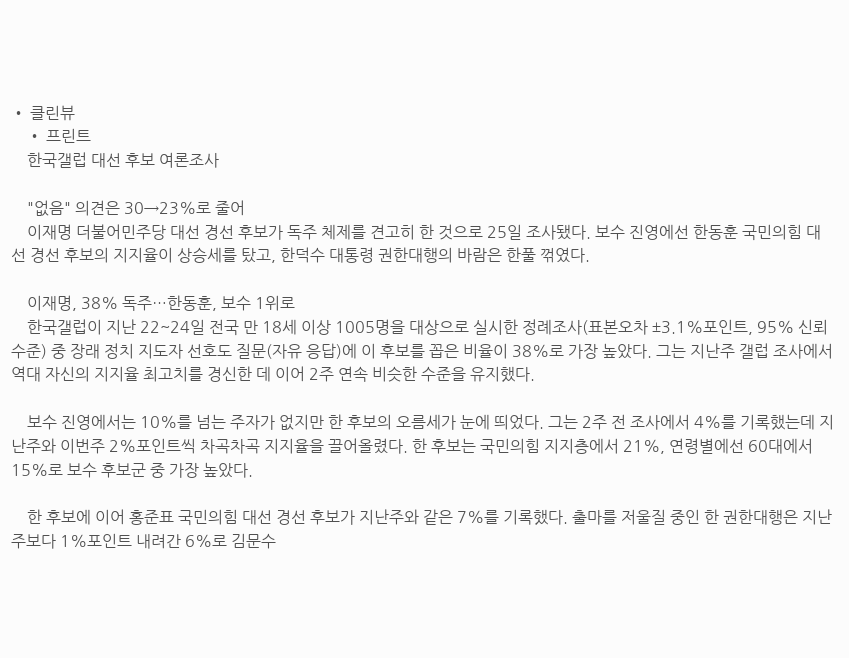• 클린뷰
    • 프린트
    한국갤럽 대선 후보 여론조사

    "없음" 의견은 30→23%로 줄어
    이재명 더불어민주당 대선 경선 후보가 독주 체제를 견고히 한 것으로 25일 조사됐다. 보수 진영에선 한동훈 국민의힘 대선 경선 후보의 지지율이 상승세를 탔고, 한덕수 대통령 권한대행의 바람은 한풀 꺾였다.

    이재명, 38% 독주…한동훈, 보수 1위로
    한국갤럽이 지난 22~24일 전국 만 18세 이상 1005명을 대상으로 실시한 정례조사(표본오차 ±3.1%포인트, 95% 신뢰수준) 중 장래 정치 지도자 선호도 질문(자유 응답)에 이 후보를 꼽은 비율이 38%로 가장 높았다. 그는 지난주 갤럽 조사에서 역대 자신의 지지율 최고치를 경신한 데 이어 2주 연속 비슷한 수준을 유지했다.

    보수 진영에서는 10%를 넘는 주자가 없지만 한 후보의 오름세가 눈에 띄었다. 그는 2주 전 조사에서 4%를 기록했는데 지난주와 이번주 2%포인트씩 차곡차곡 지지율을 끌어올렸다. 한 후보는 국민의힘 지지층에서 21%, 연령별에선 60대에서 15%로 보수 후보군 중 가장 높았다.

    한 후보에 이어 홍준표 국민의힘 대선 경선 후보가 지난주와 같은 7%를 기록했다. 출마를 저울질 중인 한 권한대행은 지난주보다 1%포인트 내려간 6%로 김문수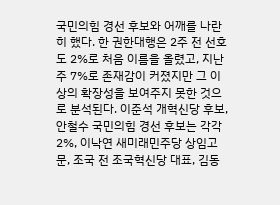국민의힘 경선 후보와 어깨를 나란히 했다. 한 권한대행은 2주 전 선호도 2%로 처음 이름을 올렸고, 지난주 7%로 존재감이 커졌지만 그 이상의 확장성을 보여주지 못한 것으로 분석된다. 이준석 개혁신당 후보, 안철수 국민의힘 경선 후보는 각각 2%, 이낙연 새미래민주당 상임고문, 조국 전 조국혁신당 대표, 김동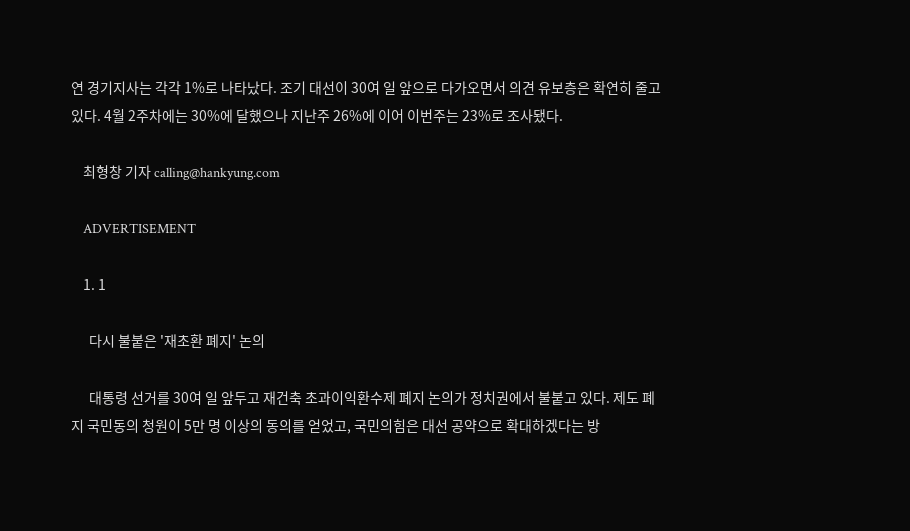연 경기지사는 각각 1%로 나타났다. 조기 대선이 30여 일 앞으로 다가오면서 의견 유보층은 확연히 줄고 있다. 4월 2주차에는 30%에 달했으나 지난주 26%에 이어 이번주는 23%로 조사됐다.

    최형창 기자 calling@hankyung.com

    ADVERTISEMENT

    1. 1

      다시 불붙은 '재초환 폐지' 논의

      대통령 선거를 30여 일 앞두고 재건축 초과이익환수제 폐지 논의가 정치권에서 불붙고 있다. 제도 폐지 국민동의 청원이 5만 명 이상의 동의를 얻었고, 국민의힘은 대선 공약으로 확대하겠다는 방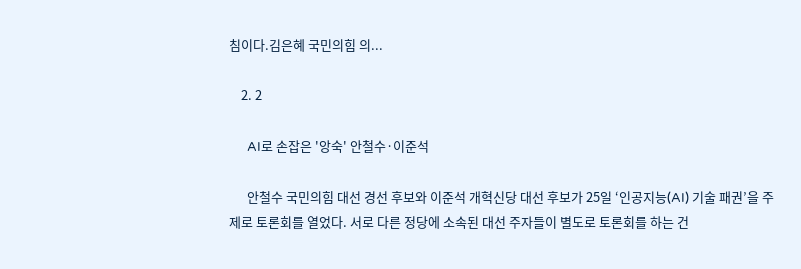침이다.김은혜 국민의힘 의...

    2. 2

      AI로 손잡은 '앙숙' 안철수·이준석

      안철수 국민의힘 대선 경선 후보와 이준석 개혁신당 대선 후보가 25일 ‘인공지능(AI) 기술 패권’을 주제로 토론회를 열었다. 서로 다른 정당에 소속된 대선 주자들이 별도로 토론회를 하는 건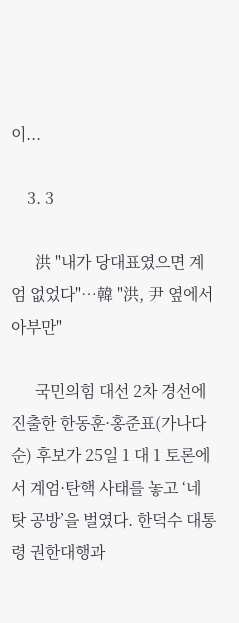이...

    3. 3

      洪 "내가 당대표였으면 계엄 없었다"…韓 "洪, 尹 옆에서 아부만"

      국민의힘 대선 2차 경선에 진출한 한동훈·홍준표(가나다순) 후보가 25일 1 대 1 토론에서 계엄·탄핵 사태를 놓고 ‘네 탓 공방’을 벌였다. 한덕수 대통령 권한대행과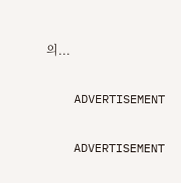의...

    ADVERTISEMENT

    ADVERTISEMENT